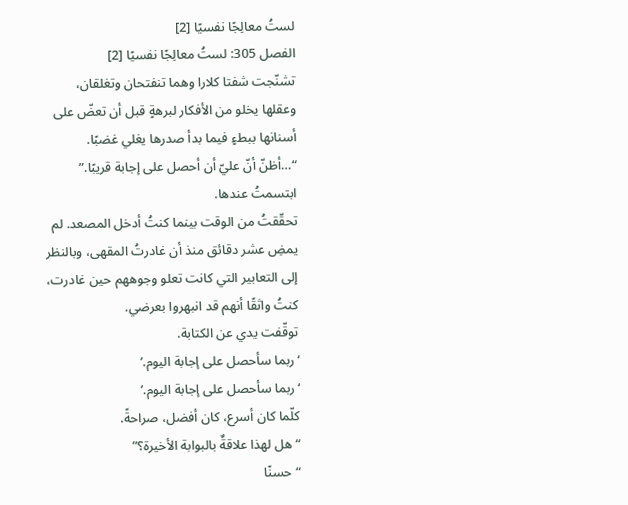لستُ معالِجًا نفسيًا [2]
الفصل 305: لستُ معالِجًا نفسيًا [2]
تشنّجت شفتا كلارا وهما تنفتحان وتغلقان، وعقلها يخلو من الأفكار لبرهةٍ قبل أن تعضّ على أسنانها ببطءٍ فيما بدأ صدرها يغلي غضبًا.
“…أظنّ أنّ عليّ أن أحصل على إجابة قريبًا.”
ابتسمتُ عندها.
تحقّقتُ من الوقت بينما كنتُ أدخل المصعد. لم يمضِ عشر دقائق منذ أن غادرتُ المقهى، وبالنظر إلى التعابير التي كانت تعلو وجوههم حين غادرت، كنتُ واثقًا أنهم قد انبهروا بعرضي.
توقّفت يدي عن الكتابة.
‘ربما سأحصل على إجابة اليوم.’
‘ربما سأحصل على إجابة اليوم.’
كلّما كان أسرع، كان أفضل، صراحةً.
“هل لهذا علاقةٌ بالبوابة الأخيرة؟”
“حسنًا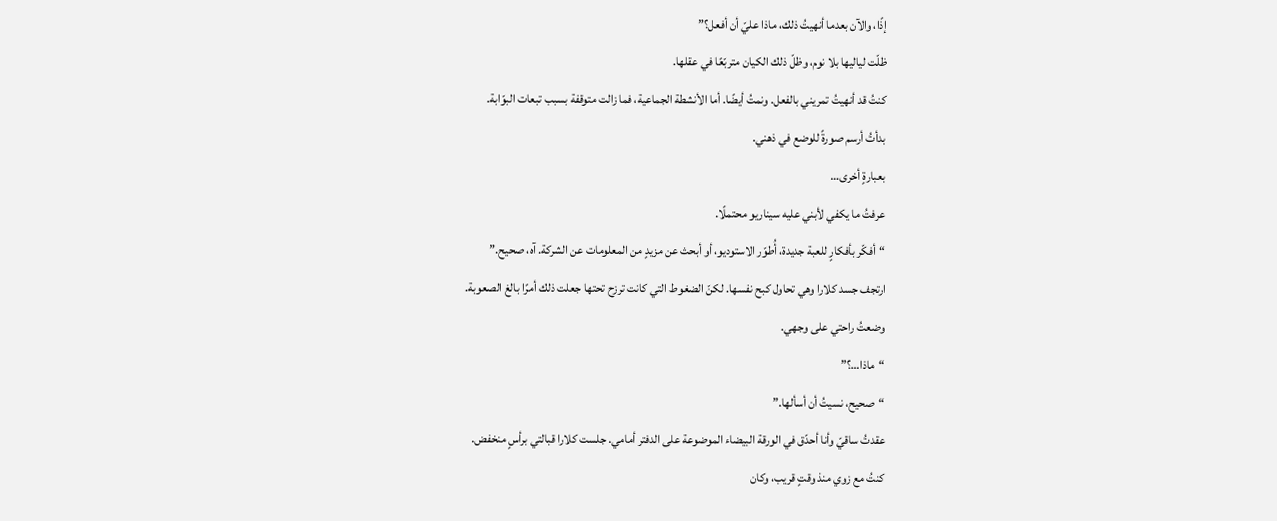إذًا، والآن بعدما أنهيتُ ذلك، ماذا عليّ أن أفعل؟”
ظلّت لياليها بلا نوم، وظلّ ذلك الكيان متربّعًا في عقلها.
كنتُ قد أنهيتُ تمريني بالفعل. ونمتُ أيضًا. أما الأنشطة الجماعية، فما زالت متوقفة بسبب تبعات البوّابة.
بدأتُ أرسم صورةً للوضع في ذهني.
بعبارةٍ أخرى…
عرفتُ ما يكفي لأبني عليه سيناريو محتملًا.
“أفكّر بأفكارٍ للعبة جديدة، أُطوّر الاستوديو، أو أبحث عن مزيدٍ من المعلومات عن الشركة. آه، صحيح.”
ارتجف جسد كلارا وهي تحاول كبح نفسها. لكنّ الضغوط التي كانت ترزح تحتها جعلت ذلك أمرًا بالغ الصعوبة.
وضعتُ راحتي على وجهي.
“ماذا…؟”
“صحيح، نسيتُ أن أسألها.”
عقدتُ ساقيّ وأنا أحدّق في الورقة البيضاء الموضوعة على الدفتر أمامي. جلست كلارا قبالتي برأسٍ منخفض.
كنتُ مع زوي منذ وقتٍ قريب، وكان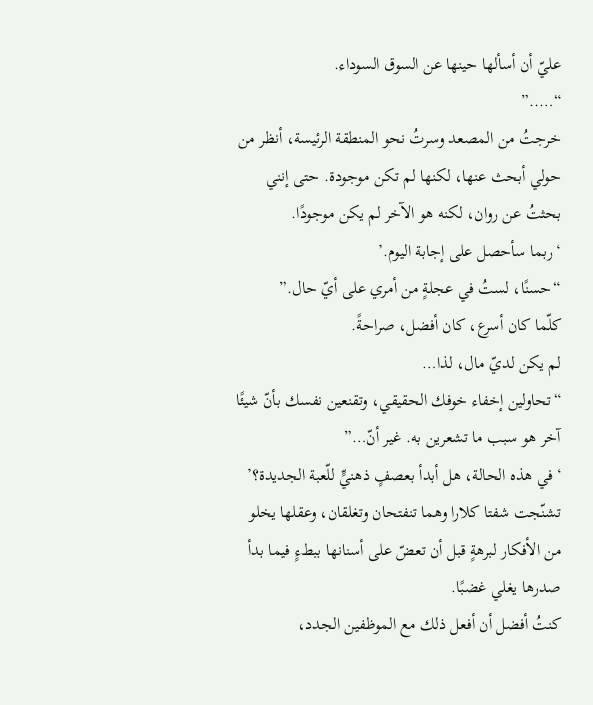عليّ أن أسألها حينها عن السوق السوداء.
“…..”
خرجتُ من المصعد وسرتُ نحو المنطقة الرئيسة، أنظر من حولي أبحث عنها، لكنها لم تكن موجودة. حتى إنني بحثتُ عن روان، لكنه هو الآخر لم يكن موجودًا.
‘ربما سأحصل على إجابة اليوم.’
“حسنًا، لستُ في عجلةٍ من أمري على أيّ حال.”
كلّما كان أسرع، كان أفضل، صراحةً.
لم يكن لديّ مال، لذا…
“تحاولين إخفاء خوفك الحقيقي، وتقنعين نفسك بأنّ شيئًا آخر هو سبب ما تشعرين به. غير أنّ…”
‘في هذه الحالة، هل أبدأ بعصفٍ ذهنيٍّ للّعبة الجديدة؟’
تشنّجت شفتا كلارا وهما تنفتحان وتغلقان، وعقلها يخلو من الأفكار لبرهةٍ قبل أن تعضّ على أسنانها ببطءٍ فيما بدأ صدرها يغلي غضبًا.
كنتُ أفضل أن أفعل ذلك مع الموظفين الجدد،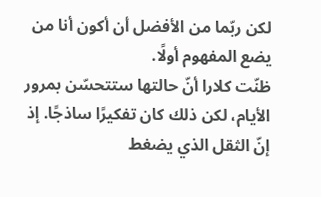لكن ربّما من الأفضل أن أكون أنا من يضع المفهوم أولًا.
ظنّت كلارا أنّ حالتها ستتحسّن بمرور الأيام، لكن ذلك كان تفكيرًا ساذجًا. إذ إنّ الثقل الذي يضغط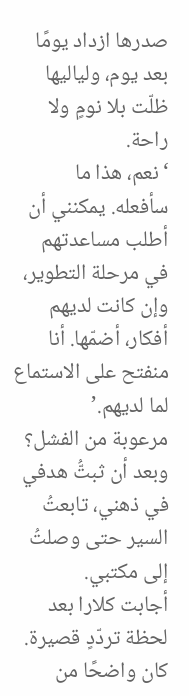صدرها ازداد يومًا بعد يوم، ولياليها ظلّت بلا نومٍ ولا راحة.
‘نعم، هذا ما سأفعله. يمكنني أن أطلب مساعدتهم في مرحلة التطوير، وإن كانت لديهم أفكار، أضمّها. أنا منفتح على الاستماع لما لديهم.’
مرعوبة من الفشل؟
وبعد أن ثبتُّ هدفي في ذهني، تابعتُ السير حتى وصلتُ إلى مكتبي.
أجابت كلارا بعد لحظة تردّدٍ قصيرة. كان واضحًا من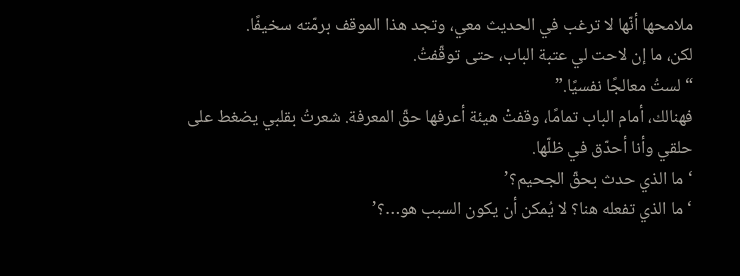ملامحها أنّها لا ترغب في الحديث معي، وتجد هذا الموقف برمّته سخيفًا.
لكن، ما إن لاحت لي عتبة الباب، حتى توقّفتُ.
“لستُ معالجًا نفسيًا.”
فهنالك، أمام الباب تمامًا، وقفتْ هيئة أعرفها حقّ المعرفة. شعرتُ بقلبي يضغط على حلقي وأنا أحدّق في ظلّها.
‘ما الذي حدث بحقّ الجحيم؟’
‘ما الذي تفعله هنا؟ لا يُمكن أن يكون السبب هو…؟’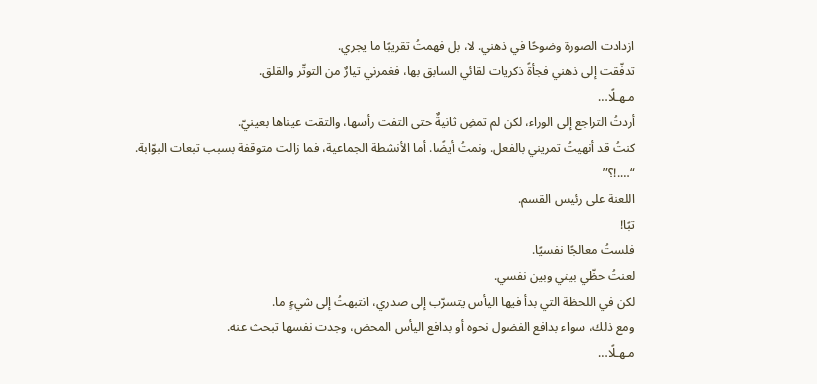ازدادت الصورة وضوحًا في ذهني. لا، بل فهمتُ تقريبًا ما يجري.
تدفّقت إلى ذهني فجأةً ذكريات لقائي السابق بها، فغمرني تيارٌ من التوتّر والقلق.
مـهـلًا…
أردتُ التراجع إلى الوراء، لكن لم تمضِ ثانيةٌ حتى التفت رأسها، والتقت عيناها بعينيّ.
كنتُ قد أنهيتُ تمريني بالفعل. ونمتُ أيضًا. أما الأنشطة الجماعية، فما زالت متوقفة بسبب تبعات البوّابة.
“….!؟”
اللعنة على رئيس القسم.
تبًا!
فلستُ معالجًا نفسيًا.
لعنتُ حظّي بيني وبين نفسي.
لكن في اللحظة التي بدأ فيها اليأس يتسرّب إلى صدري، انتبهتُ إلى شيءٍ ما.
ومع ذلك، سواء بدافع الفضول نحوه أو بدافع اليأس المحض، وجدت نفسها تبحث عنه.
مـهـلًا…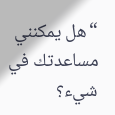“هل يمكنني مساعدتك في شيء؟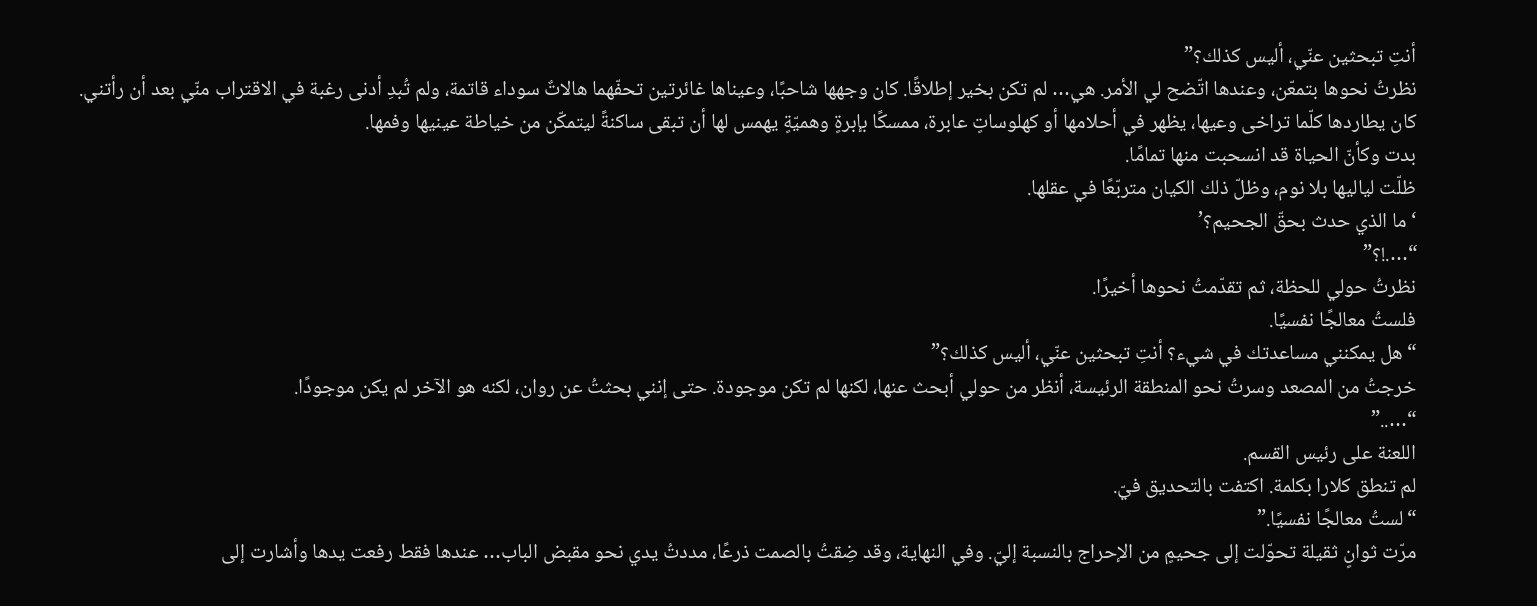أنتِ تبحثين عنّي، أليس كذلك؟”
نظرتُ نحوها بتمعّن، وعندها اتّضح لي الأمر. هي… لم تكن بخير إطلاقًا. كان وجهها شاحبًا، وعيناها غائرتين تحفّهما هالاتٌ سوداء قاتمة، ولم تُبدِ أدنى رغبة في الاقتراب منّي بعد أن رأتني.
كان يطاردها كلّما تراخى وعيها، يظهر في أحلامها أو كهلوساتٍ عابرة، ممسكًا بإبرةٍ وهميّةٍ يهمس لها أن تبقى ساكنةً ليتمكّن من خياطة عينيها وفمها.
بدت وكأنّ الحياة قد انسحبت منها تمامًا.
ظلّت لياليها بلا نوم، وظلّ ذلك الكيان متربّعًا في عقلها.
‘ما الذي حدث بحقّ الجحيم؟’
“….!؟”
نظرتُ حولي للحظة، ثم تقدّمتُ نحوها أخيرًا.
فلستُ معالجًا نفسيًا.
“هل يمكنني مساعدتك في شيء؟ أنتِ تبحثين عنّي، أليس كذلك؟”
خرجتُ من المصعد وسرتُ نحو المنطقة الرئيسة، أنظر من حولي أبحث عنها، لكنها لم تكن موجودة. حتى إنني بحثتُ عن روان، لكنه هو الآخر لم يكن موجودًا.
“…..”
اللعنة على رئيس القسم.
لم تنطق كلارا بكلمة. اكتفت بالتحديق فيّ.
“لستُ معالجًا نفسيًا.”
مرّت ثوانٍ ثقيلة تحوّلت إلى جحيمٍ من الإحراج بالنسبة إليّ. وفي النهاية، وقد ضِقتُ بالصمت ذرعًا، مددتُ يدي نحو مقبض الباب… عندها فقط رفعت يدها وأشارت إلى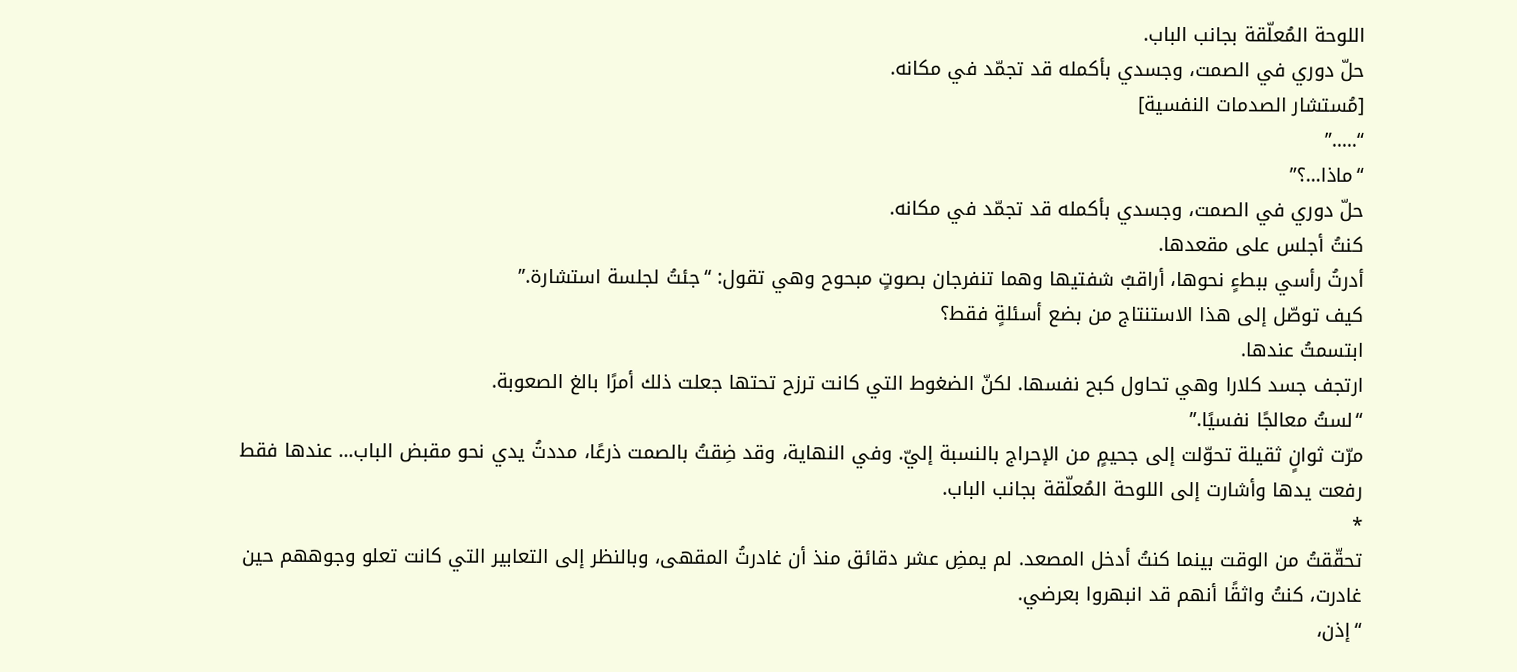اللوحة المُعلّقة بجانب الباب.
حلّ دوري في الصمت، وجسدي بأكمله قد تجمّد في مكانه.
[مُستشار الصدمات النفسية]
“…..”
“ماذا…؟”
حلّ دوري في الصمت، وجسدي بأكمله قد تجمّد في مكانه.
كنتُ أجلس على مقعدها.
أدرتُ رأسي ببطءٍ نحوها، أراقبُ شفتيها وهما تنفرجان بصوتٍ مبحوح وهي تقول: “جئتُ لجلسة استشارة.”
كيف توصّل إلى هذا الاستنتاج من بضع أسئلةٍ فقط؟
ابتسمتُ عندها.
ارتجف جسد كلارا وهي تحاول كبح نفسها. لكنّ الضغوط التي كانت ترزح تحتها جعلت ذلك أمرًا بالغ الصعوبة.
“لستُ معالجًا نفسيًا.”
مرّت ثوانٍ ثقيلة تحوّلت إلى جحيمٍ من الإحراج بالنسبة إليّ. وفي النهاية، وقد ضِقتُ بالصمت ذرعًا، مددتُ يدي نحو مقبض الباب… عندها فقط رفعت يدها وأشارت إلى اللوحة المُعلّقة بجانب الباب.
*
تحقّقتُ من الوقت بينما كنتُ أدخل المصعد. لم يمضِ عشر دقائق منذ أن غادرتُ المقهى، وبالنظر إلى التعابير التي كانت تعلو وجوههم حين غادرت، كنتُ واثقًا أنهم قد انبهروا بعرضي.
“إذن،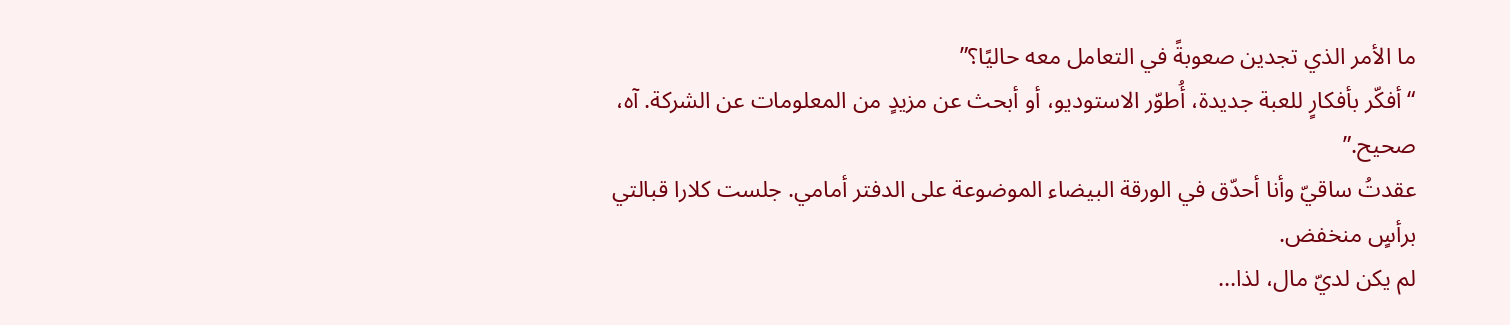ما الأمر الذي تجدين صعوبةً في التعامل معه حاليًا؟”
“أفكّر بأفكارٍ للعبة جديدة، أُطوّر الاستوديو، أو أبحث عن مزيدٍ من المعلومات عن الشركة. آه، صحيح.”
عقدتُ ساقيّ وأنا أحدّق في الورقة البيضاء الموضوعة على الدفتر أمامي. جلست كلارا قبالتي برأسٍ منخفض.
لم يكن لديّ مال، لذا…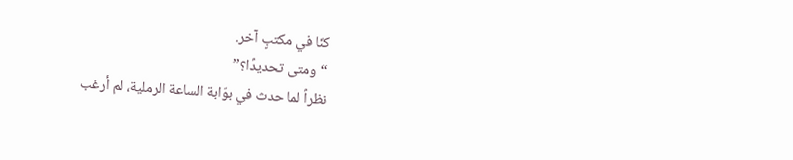كنّا في مكتبٍ آخر.
“ومتى تحديدًا؟”
نظراً لما حدث في بوّابة الساعة الرملية، لم أرغب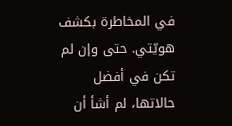في المخاطرة بكشف هويّتي. حتى وإن لم تكن في أفضل حالاتها، لم أشأ أن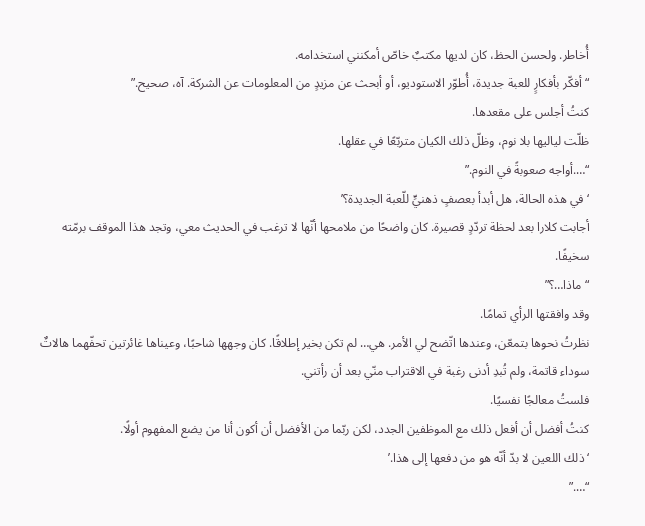أُخاطر. ولحسن الحظ، كان لديها مكتبٌ خاصّ أمكنني استخدامه.
“أفكّر بأفكارٍ للعبة جديدة، أُطوّر الاستوديو، أو أبحث عن مزيدٍ من المعلومات عن الشركة. آه، صحيح.”
كنتُ أجلس على مقعدها.
ظلّت لياليها بلا نوم، وظلّ ذلك الكيان متربّعًا في عقلها.
“….أواجه صعوبةً في النوم.”
‘في هذه الحالة، هل أبدأ بعصفٍ ذهنيٍّ للّعبة الجديدة؟’
أجابت كلارا بعد لحظة تردّدٍ قصيرة. كان واضحًا من ملامحها أنّها لا ترغب في الحديث معي، وتجد هذا الموقف برمّته سخيفًا.
“ماذا…؟”
وقد وافقتها الرأي تمامًا.
نظرتُ نحوها بتمعّن، وعندها اتّضح لي الأمر. هي… لم تكن بخير إطلاقًا. كان وجهها شاحبًا، وعيناها غائرتين تحفّهما هالاتٌ سوداء قاتمة، ولم تُبدِ أدنى رغبة في الاقتراب منّي بعد أن رأتني.
فلستُ معالجًا نفسيًا.
كنتُ أفضل أن أفعل ذلك مع الموظفين الجدد، لكن ربّما من الأفضل أن أكون أنا من يضع المفهوم أولًا.
‘ذلك اللعين لا بدّ أنّه هو من دفعها إلى هذا.’
“….”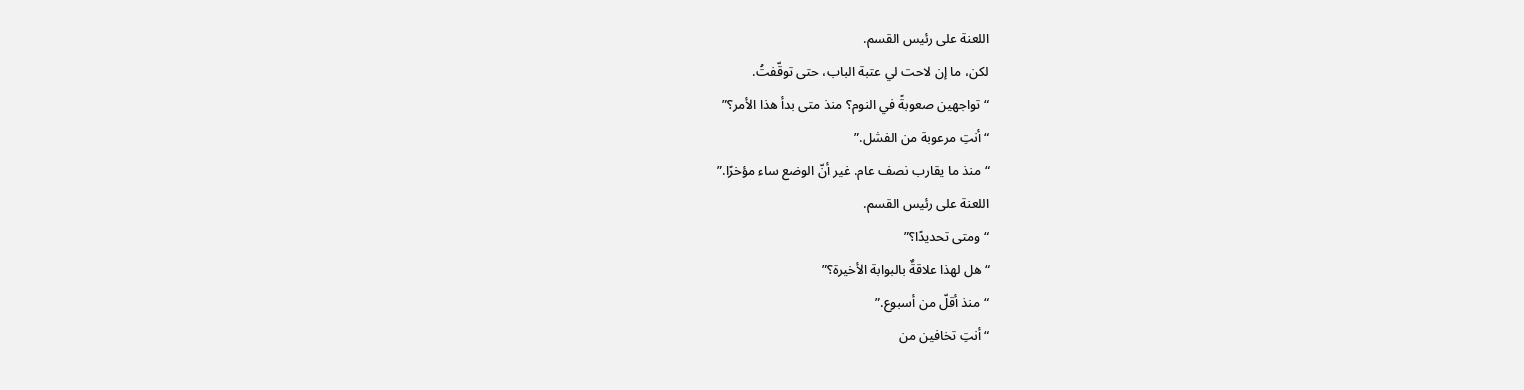اللعنة على رئيس القسم.
لكن، ما إن لاحت لي عتبة الباب، حتى توقّفتُ.
“تواجهين صعوبةً في النوم؟ منذ متى بدأ هذا الأمر؟”
“أنتِ مرعوبة من الفشل.”
“منذ ما يقارب نصف عام. غير أنّ الوضع ساء مؤخرًا.”
اللعنة على رئيس القسم.
“ومتى تحديدًا؟”
“هل لهذا علاقةٌ بالبوابة الأخيرة؟”
“منذ أقلّ من أسبوع.”
“أنتِ تخافين من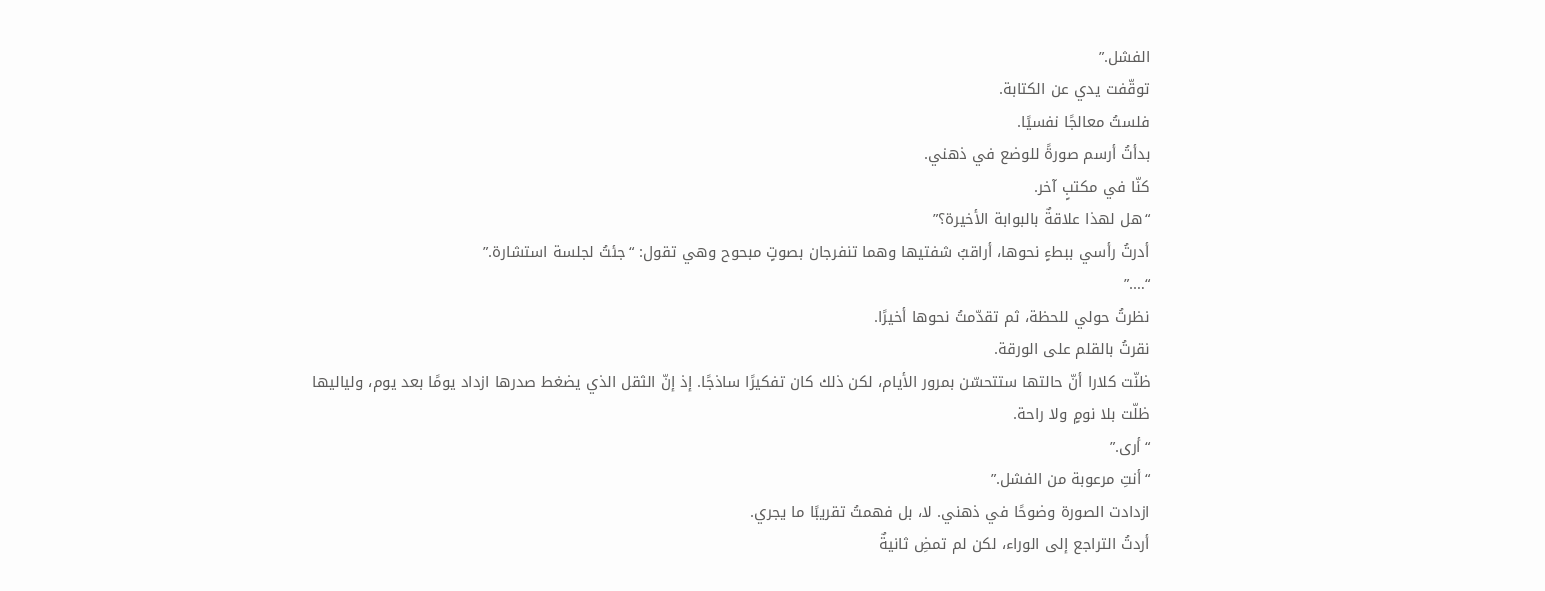الفشل.”
توقّفت يدي عن الكتابة.
فلستُ معالجًا نفسيًا.
بدأتُ أرسم صورةً للوضع في ذهني.
كنّا في مكتبٍ آخر.
“هل لهذا علاقةٌ بالبوابة الأخيرة؟”
أدرتُ رأسي ببطءٍ نحوها، أراقبُ شفتيها وهما تنفرجان بصوتٍ مبحوح وهي تقول: “جئتُ لجلسة استشارة.”
“….”
نظرتُ حولي للحظة، ثم تقدّمتُ نحوها أخيرًا.
نقرتُ بالقلم على الورقة.
ظنّت كلارا أنّ حالتها ستتحسّن بمرور الأيام، لكن ذلك كان تفكيرًا ساذجًا. إذ إنّ الثقل الذي يضغط صدرها ازداد يومًا بعد يوم، ولياليها ظلّت بلا نومٍ ولا راحة.
“أرى.”
“أنتِ مرعوبة من الفشل.”
ازدادت الصورة وضوحًا في ذهني. لا، بل فهمتُ تقريبًا ما يجري.
أردتُ التراجع إلى الوراء، لكن لم تمضِ ثانيةٌ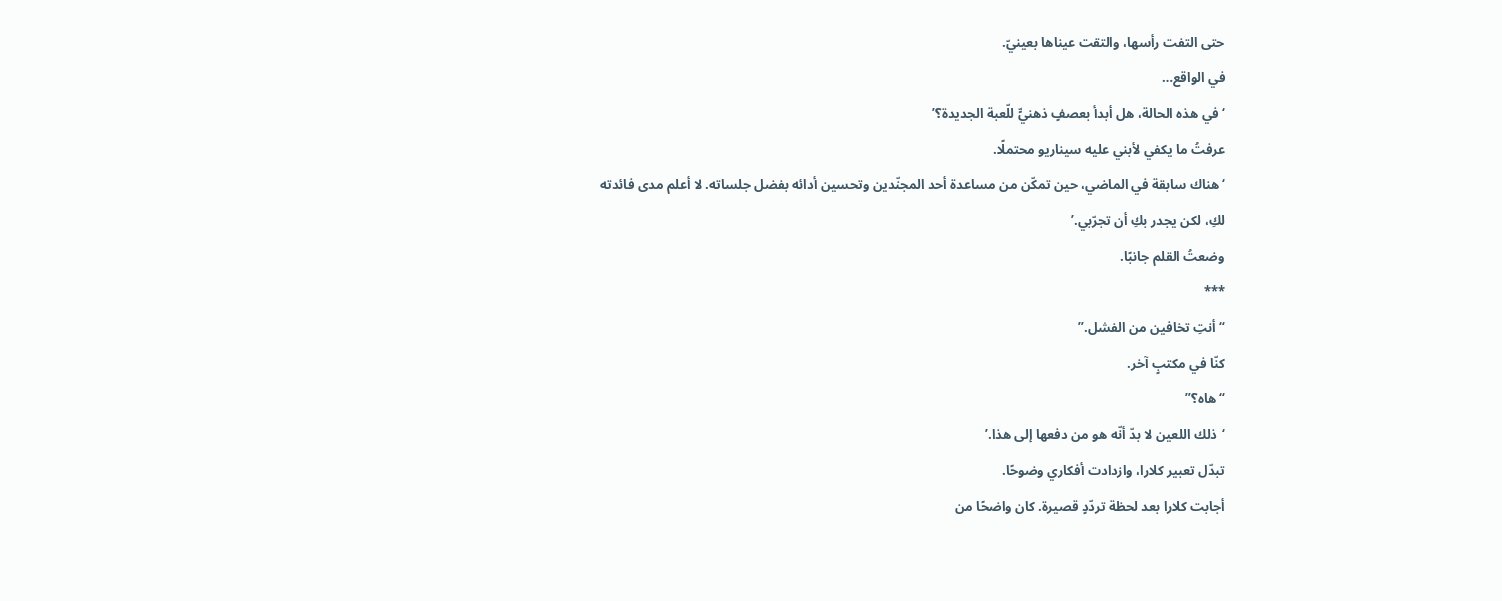حتى التفت رأسها، والتقت عيناها بعينيّ.
في الواقع…
‘في هذه الحالة، هل أبدأ بعصفٍ ذهنيٍّ للّعبة الجديدة؟’
عرفتُ ما يكفي لأبني عليه سيناريو محتملًا.
‘هناك سابقة في الماضي، حين تمكّن من مساعدة أحد المجنّدين وتحسين أدائه بفضل جلساته. لا أعلم مدى فائدته لكِ، لكن يجدر بكِ أن تجرّبي.’
وضعتُ القلم جانبًا.
***
“أنتِ تخافين من الفشل.”
كنّا في مكتبٍ آخر.
“هاه؟”
‘ذلك اللعين لا بدّ أنّه هو من دفعها إلى هذا.’
تبدّل تعبير كلارا، وازدادت أفكاري وضوحًا.
أجابت كلارا بعد لحظة تردّدٍ قصيرة. كان واضحًا من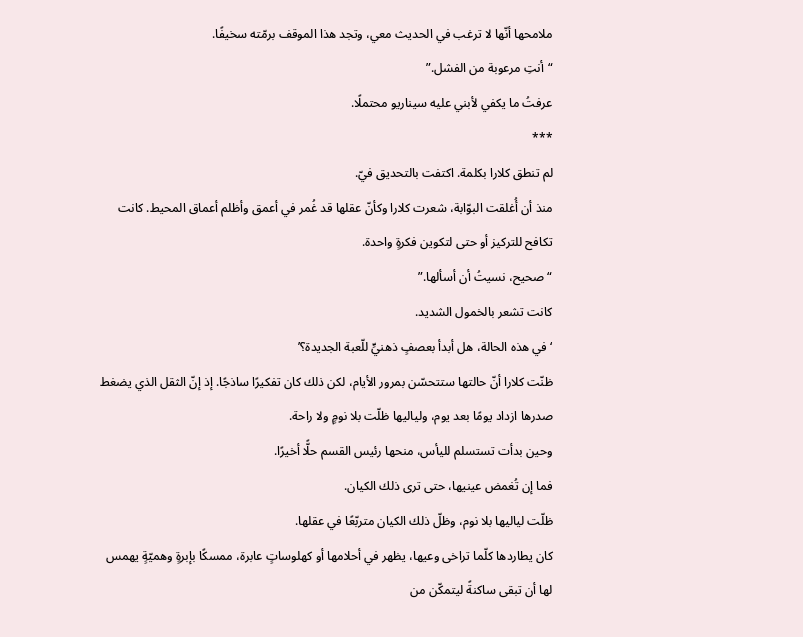ملامحها أنّها لا ترغب في الحديث معي، وتجد هذا الموقف برمّته سخيفًا.
“أنتِ مرعوبة من الفشل.”
عرفتُ ما يكفي لأبني عليه سيناريو محتملًا.
***
لم تنطق كلارا بكلمة. اكتفت بالتحديق فيّ.
منذ أن أُغلقت البوّابة، شعرت كلارا وكأنّ عقلها قد غُمر في أعمق وأظلم أعماق المحيط. كانت تكافح للتركيز أو حتى لتكوين فكرةٍ واحدة.
“صحيح، نسيتُ أن أسألها.”
كانت تشعر بالخمول الشديد.
‘في هذه الحالة، هل أبدأ بعصفٍ ذهنيٍّ للّعبة الجديدة؟’
ظنّت كلارا أنّ حالتها ستتحسّن بمرور الأيام، لكن ذلك كان تفكيرًا ساذجًا. إذ إنّ الثقل الذي يضغط صدرها ازداد يومًا بعد يوم، ولياليها ظلّت بلا نومٍ ولا راحة.
وحين بدأت تستسلم لليأس، منحها رئيس القسم حلًّا أخيرًا.
فما إن تُغمض عينيها، حتى ترى ذلك الكيان.
ظلّت لياليها بلا نوم، وظلّ ذلك الكيان متربّعًا في عقلها.
كان يطاردها كلّما تراخى وعيها، يظهر في أحلامها أو كهلوساتٍ عابرة، ممسكًا بإبرةٍ وهميّةٍ يهمس لها أن تبقى ساكنةً ليتمكّن من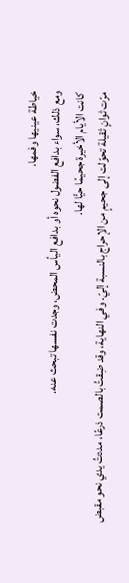خياطة عينيها وفمها.
ومع ذلك، سواء بدافع الفضول نحوه أو بدافع اليأس المحض، وجدت نفسها تبحث عنه.
كانت الأيام الأخيرة جحيمًا حيًّا لها.
مرّت ثوانٍ ثقيلة تحوّلت إلى جحيمٍ من الإحراج بالنسبة إليّ. وفي النهاية، وقد ضِقتُ بالصمت ذرعًا، مددتُ يدي نحو مقبض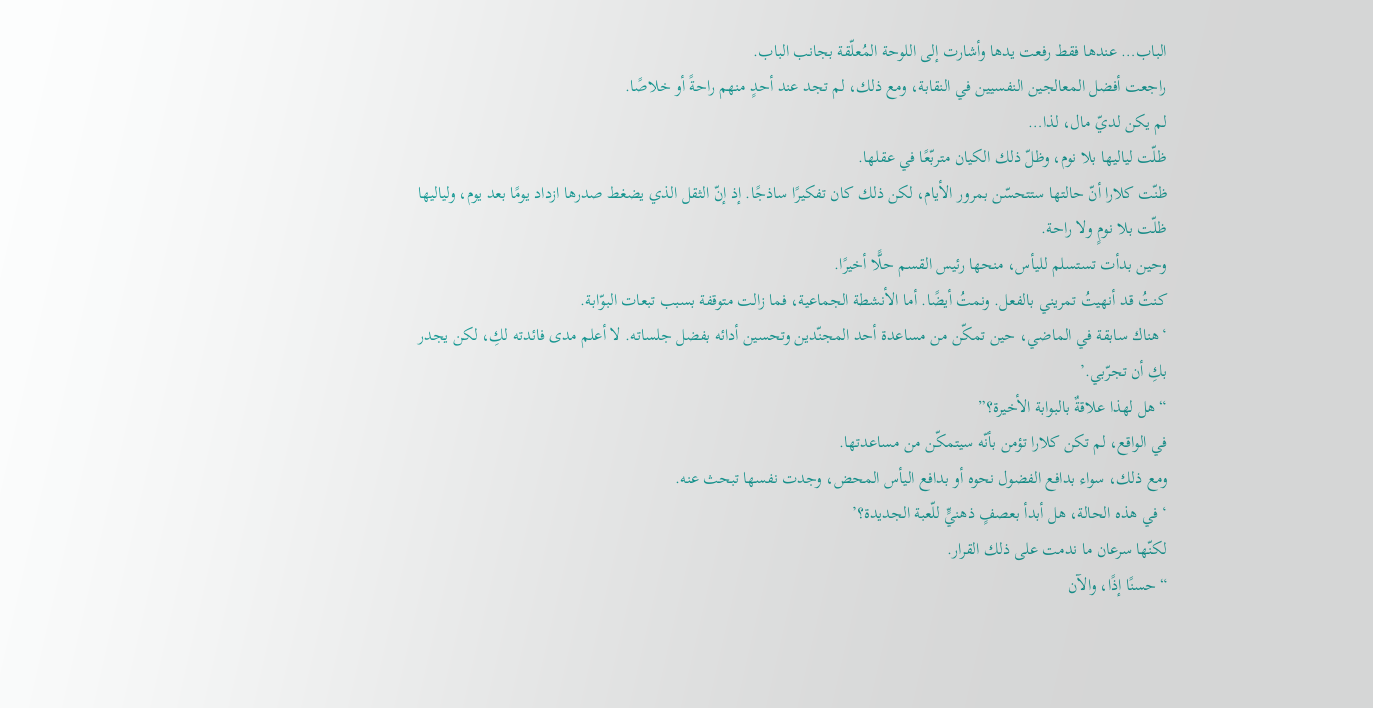الباب… عندها فقط رفعت يدها وأشارت إلى اللوحة المُعلّقة بجانب الباب.
راجعت أفضل المعالجين النفسيين في النقابة، ومع ذلك، لم تجد عند أحدٍ منهم راحةً أو خلاصًا.
لم يكن لديّ مال، لذا…
ظلّت لياليها بلا نوم، وظلّ ذلك الكيان متربّعًا في عقلها.
ظنّت كلارا أنّ حالتها ستتحسّن بمرور الأيام، لكن ذلك كان تفكيرًا ساذجًا. إذ إنّ الثقل الذي يضغط صدرها ازداد يومًا بعد يوم، ولياليها ظلّت بلا نومٍ ولا راحة.
وحين بدأت تستسلم لليأس، منحها رئيس القسم حلًّا أخيرًا.
كنتُ قد أنهيتُ تمريني بالفعل. ونمتُ أيضًا. أما الأنشطة الجماعية، فما زالت متوقفة بسبب تبعات البوّابة.
‘هناك سابقة في الماضي، حين تمكّن من مساعدة أحد المجنّدين وتحسين أدائه بفضل جلساته. لا أعلم مدى فائدته لكِ، لكن يجدر بكِ أن تجرّبي.’
“هل لهذا علاقةٌ بالبوابة الأخيرة؟”
في الواقع، لم تكن كلارا تؤمن بأنّه سيتمكّن من مساعدتها.
ومع ذلك، سواء بدافع الفضول نحوه أو بدافع اليأس المحض، وجدت نفسها تبحث عنه.
‘في هذه الحالة، هل أبدأ بعصفٍ ذهنيٍّ للّعبة الجديدة؟’
لكنّها سرعان ما ندمت على ذلك القرار.
“حسنًا إذًا، والآن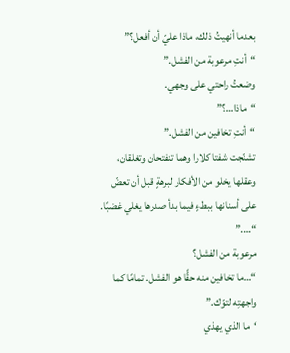بعدما أنهيتُ ذلك، ماذا عليّ أن أفعل؟”
“أنتِ مرعوبة من الفشل.”
وضعتُ راحتي على وجهي.
“ماذا…؟”
“أنتِ تخافين من الفشل.”
تشنّجت شفتا كلارا وهما تنفتحان وتغلقان، وعقلها يخلو من الأفكار لبرهةٍ قبل أن تعضّ على أسنانها ببطءٍ فيما بدأ صدرها يغلي غضبًا.
“….”
مرعوبة من الفشل؟
“…ما تخافين منه حقًّا هو الفشل. تمامًا كما واجهتِه لتوّك.”
‘ما الذي يهذي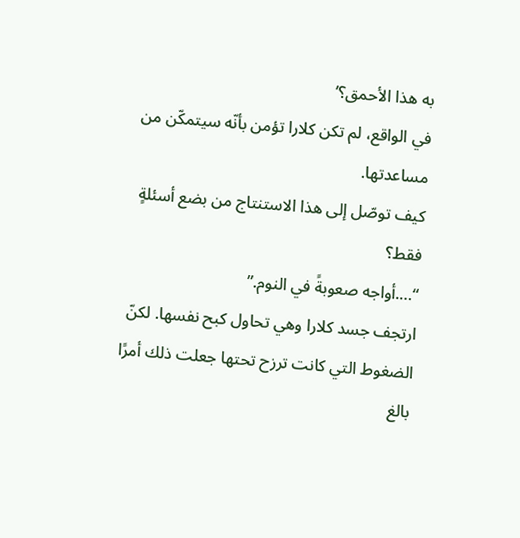به هذا الأحمق؟’
في الواقع، لم تكن كلارا تؤمن بأنّه سيتمكّن من مساعدتها.
كيف توصّل إلى هذا الاستنتاج من بضع أسئلةٍ فقط؟
“….أواجه صعوبةً في النوم.”
ارتجف جسد كلارا وهي تحاول كبح نفسها. لكنّ الضغوط التي كانت ترزح تحتها جعلت ذلك أمرًا بالغ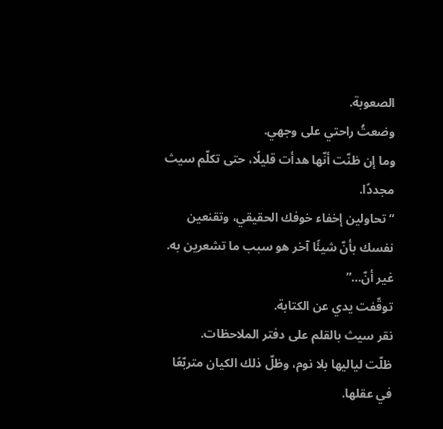الصعوبة.
وضعتُ راحتي على وجهي.
وما إن ظنّت أنّها هدأت قليلًا، حتى تكلّم سيث مجددًا.
“تحاولين إخفاء خوفك الحقيقي، وتقنعين نفسك بأنّ شيئًا آخر هو سبب ما تشعرين به. غير أنّ…”
توقّفت يدي عن الكتابة.
نقر سيث بالقلم على دفتر الملاحظات.
ظلّت لياليها بلا نوم، وظلّ ذلك الكيان متربّعًا في عقلها.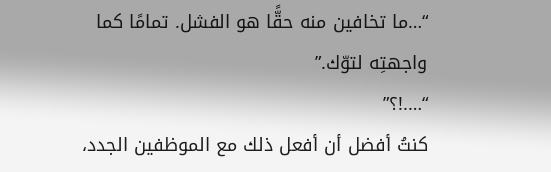“…ما تخافين منه حقًّا هو الفشل. تمامًا كما واجهتِه لتوّك.”
“….!؟”
كنتُ أفضل أن أفعل ذلك مع الموظفين الجدد،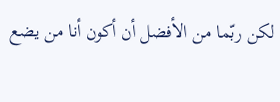لكن ربّما من الأفضل أن أكون أنا من يضع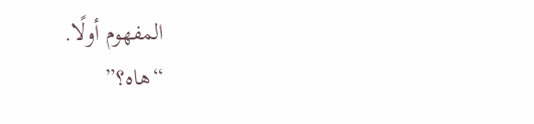المفهوم أولًا.
“هاه؟”